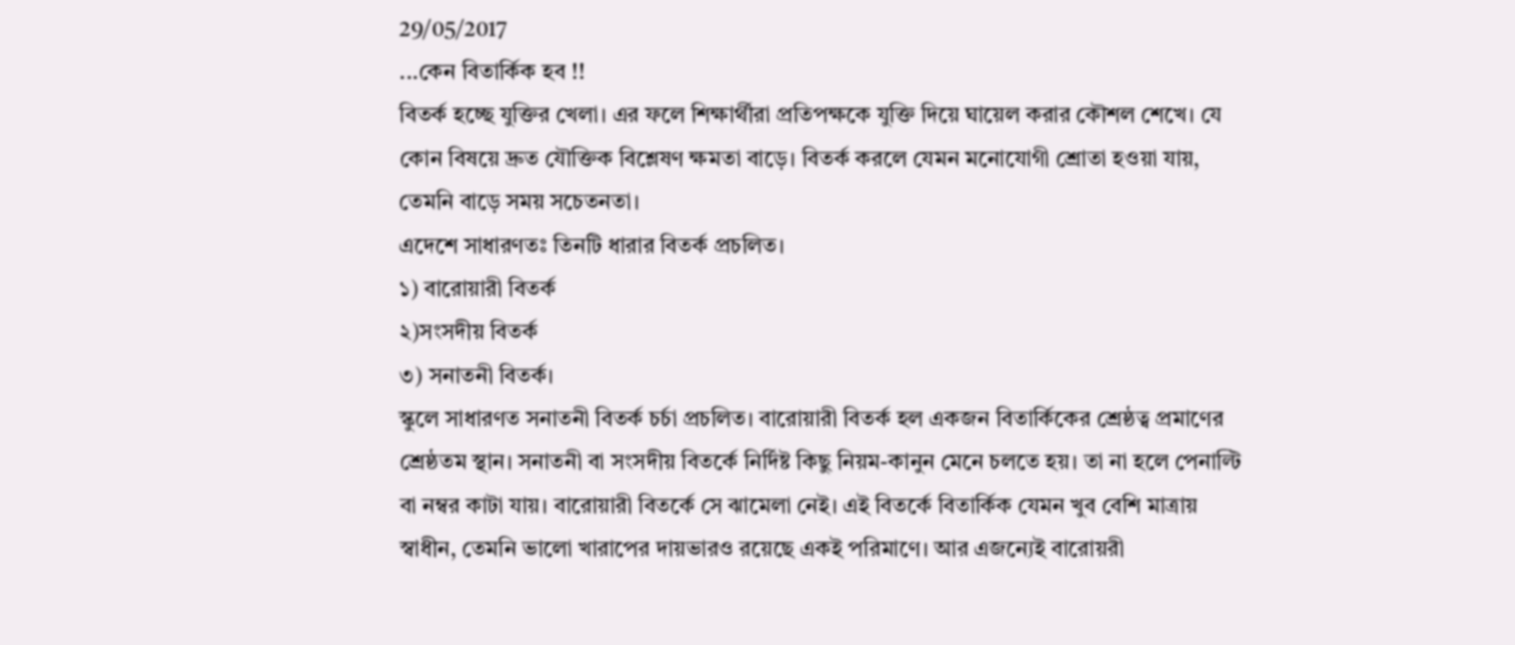29/05/2017
...কেন বিতার্কিক হব !!
বিতর্ক হচ্ছে যুক্তির খেলা। এর ফলে শিক্ষার্থীরা প্রতিপক্ষকে যুক্তি দিয়ে ঘায়েল করার কৌশল শেখে। যে কোন বিষয়ে দ্রুত যৌক্তিক বিশ্লেষণ ক্ষমতা বাড়ে। বিতর্ক করলে যেমন মনোযোগী শ্রোতা হওয়া যায়, তেমনি বাড়ে সময় সচেতনতা।
এদেশে সাধারণতঃ তিনটি ধারার বিতর্ক প্রচলিত।
১) বারোয়ারী বিতর্ক
২)সংসদীয় বিতর্ক
৩) সনাতনী বিতর্ক।
স্কুলে সাধারণত সনাতনী বিতর্ক চর্চা প্রচলিত। বারোয়ারী বিতর্ক হল একজন বিতার্কিকের শ্রেষ্ঠত্ব প্রমাণের শ্রেষ্ঠতম স্থান। সনাতনী বা সংসদীয় বিতর্কে নির্দিষ্ট কিছু নিয়ম-কানুন মেনে চলতে হয়। তা না হলে পেনাল্টি বা নম্বর কাটা যায়। বারোয়ারী বিতর্কে সে ঝামেলা নেই। এই বিতর্কে বিতার্কিক যেমন খুব বেশি মাত্রায় স্বাধীন, তেমনি ভালো খারাপের দায়ভারও রয়েছে একই পরিমাণে। আর এজন্যেই বারোয়রী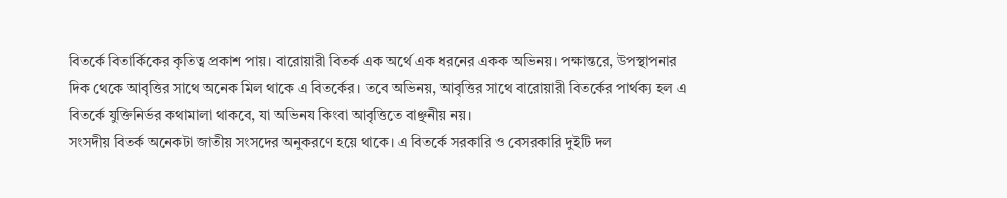বিতর্কে বিতার্কিকের কৃতিত্ব প্রকাশ পায়। বারোয়ারী বিতর্ক এক অর্থে এক ধরনের একক অভিনয়। পক্ষান্তরে, উপস্থাপনার দিক থেকে আবৃত্তির সাথে অনেক মিল থাকে এ বিতর্কের। তবে অভিনয়, আবৃত্তির সাথে বারোয়ারী বিতর্কের পার্থক্য হল এ বিতর্কে যুক্তিনির্ভর কথামালা থাকবে, যা অভিনয কিংবা আবৃত্তিতে বাঞ্ছনীয় নয়।
সংসদীয় বিতর্ক অনেকটা জাতীয় সংসদের অনুকরণে হয়ে থাকে। এ বিতর্কে সরকারি ও বেসরকারি দুইটি দল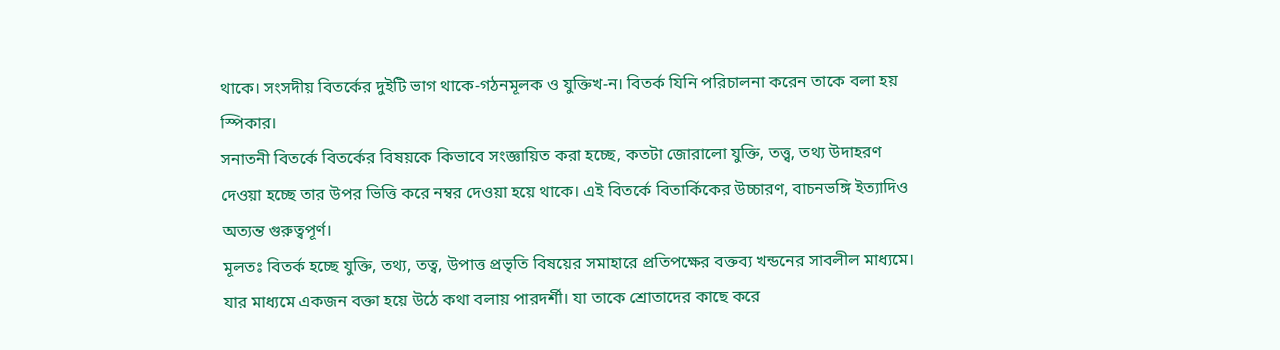থাকে। সংসদীয় বিতর্কের দুইটি ভাগ থাকে-গঠনমূলক ও যুক্তিখ-ন। বিতর্ক যিনি পরিচালনা করেন তাকে বলা হয় স্পিকার।
সনাতনী বিতর্কে বিতর্কের বিষয়কে কিভাবে সংজ্ঞায়িত করা হচ্ছে, কতটা জোরালো যুক্তি, তত্ত্ব, তথ্য উদাহরণ দেওয়া হচ্ছে তার উপর ভিত্তি করে নম্বর দেওয়া হয়ে থাকে। এই বিতর্কে বিতার্কিকের উচ্চারণ, বাচনভঙ্গি ইত্যাদিও অত্যন্ত গুরুত্বপূর্ণ।
মূলতঃ বিতর্ক হচ্ছে যুক্তি, তথ্য, তত্ব, উপাত্ত প্রভৃতি বিষয়ের সমাহারে প্রতিপক্ষের বক্তব্য খন্ডনের সাবলীল মাধ্যমে। যার মাধ্যমে একজন বক্তা হয়ে উঠে কথা বলায় পারদর্শী। যা তাকে শ্রোতাদের কাছে করে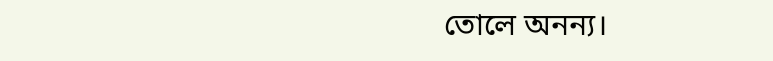তোলে অনন্য।